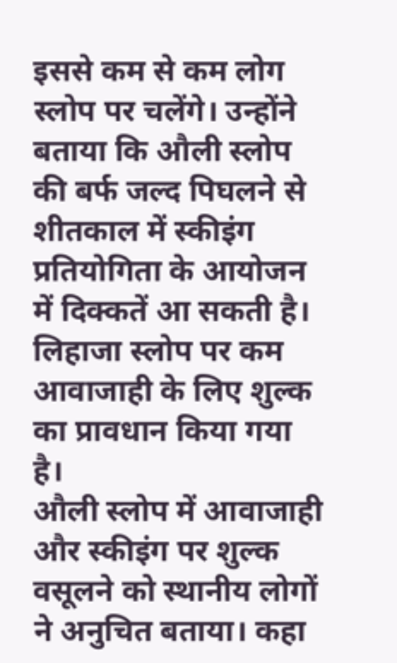इससे कम से कम लोग स्लोप पर चलेंगे। उन्होंने बताया कि औली स्लोप की बर्फ जल्द पिघलने से शीतकाल में स्कीइंग प्रतियोगिता के आयोजन में दिक्कतें आ सकती है। लिहाजा स्लोप पर कम आवाजाही के लिए शुल्क का प्रावधान किया गया है।
औली स्लोप में आवाजाही और स्कीइंग पर शुल्क वसूलने को स्थानीय लोगों ने अनुचित बताया। कहा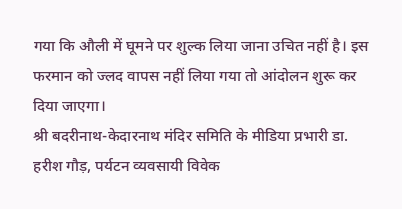गया कि औली में घूमने पर शुल्क लिया जाना उचित नहीं है। इस फरमान को ज्लद वापस नहीं लिया गया तो आंदोलन शुरू कर दिया जाएगा।
श्री बदरीनाथ-केदारनाथ मंदिर समिति के मीडिया प्रभारी डा. हरीश गौड़, पर्यटन व्यवसायी विवेक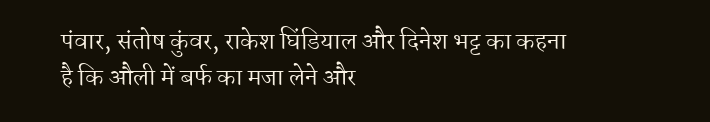पंवार, संतोष कुंवर, राकेश घिंडियाल और दिनेश भट्ट का कहना है कि औली में बर्फ का मजा लेने और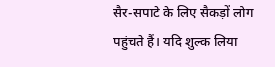सैर-सपाटे के लिए सैकड़ों लोग पहुंचते हैं। यदि शुल्क लिया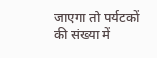जाएगा तो पर्यटकों की संख्या में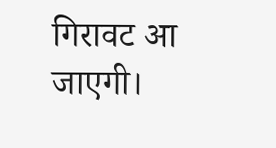गिरावट आ जाएगी।